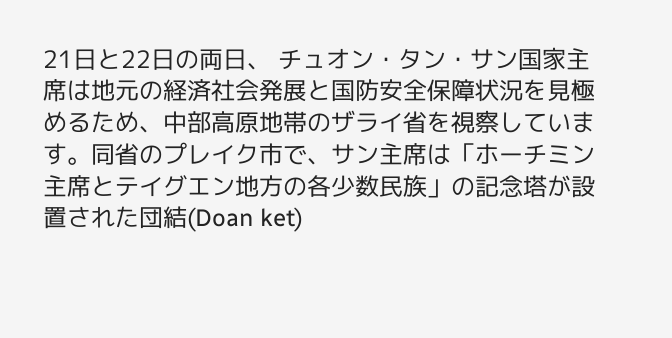21日と22日の両日、 チュオン・タン・サン国家主席は地元の経済社会発展と国防安全保障状況を見極めるため、中部高原地帯のザライ省を視察しています。同省のプレイク市で、サン主席は「ホーチミン主席とテイグエン地方の各少数民族」の記念塔が設置された団結(Doan ket)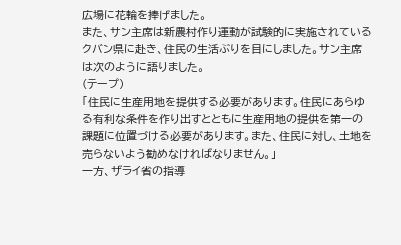広場に花輪を捧げました。
また、サン主席は新農村作り運動が試験的に実施されているクバン県に赴き、住民の生活ぶりを目にしました。サン主席は次のように語りました。
(テープ)
「住民に生産用地を提供する必要があります。住民にあらゆる有利な条件を作り出すとともに生産用地の提供を第一の課題に位置づける必要があります。また、住民に対し、土地を売らないよう勧めなければなりません。」
一方、ザライ省の指導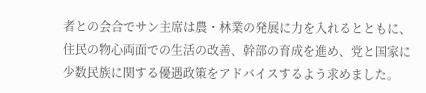者との会合でサン主席は農・林業の発展に力を入れるとともに、住民の物心両面での生活の改善、幹部の育成を進め、党と国家に少数民族に関する優遇政策をアドバイスするよう求めました。